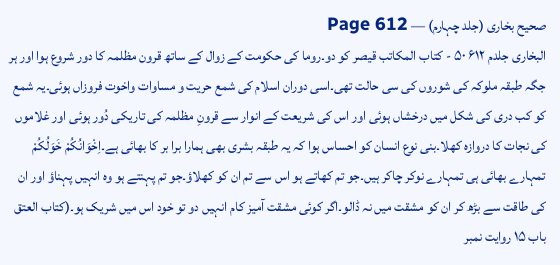صحیح بخاری (جلد چہارم) — Page 612
البخاری جلدم ۶۱۲ ۵۰ - كتاب المكاتب قیصر کو دو۔روما کی حکومت کے زوال کے ساتھ قرون مظلمہ کا دور شروع ہوا اور ہر جگہ طبقہ ملوکہ کی شوروں کی سی حالت تھی۔اسی دوران اسلام کی شمع حریت و مساوات واخوت فروزاں ہوئی۔یہ شمع کو کب دری کی شکل میں درخشاں ہوئی اور اس کی شریعت کے انوار سے قرونِ مظلمہ کی تاریکی دُور ہوئی اور غلاموں کی نجات کا دروازہ کھلا۔بنی نوع انسان کو احساس ہوا کہ یہ طبقہ بشری بھی ہمارا برا بر کا بھائی ہے۔اِخْوَانُكُمْ خَوَلُكُمْ تمہارے بھائی ہی تمہارے نوکر چاکر ہیں۔جو تم کھاتے ہو اس سے تم ان کو کھلاؤ۔جو تم پہنتے ہو وہ انہیں پہناؤ اور ان کی طاقت سے بڑھ کر ان کو مشقت میں نہ ڈالو۔اگر کوئی مشقت آمیز کام انہیں دو تو خود اس میں شریک ہو۔(کتاب العتق باب ۱۵ روایت نمبر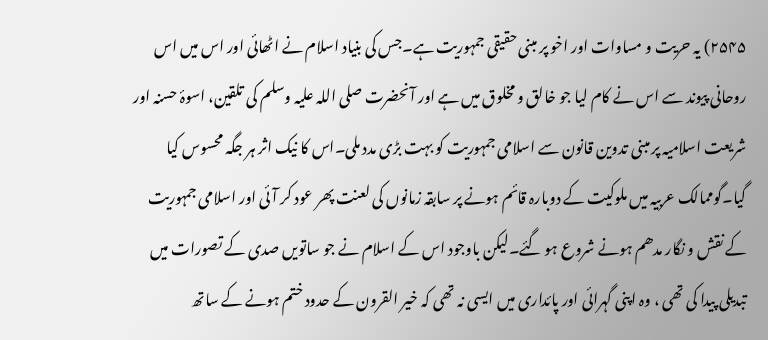۲۵۴۵) یہ حریت و مساوات اور اخو پر مبنی حقیقی جمہوریت ہے۔جس کی بنیاد اسلام نے اٹھائی اور اس میں اس روحانی پیوند سے اس نے کام لیا جو خالق و مخلوق میں ہے اور آنحضرت صلی اللہ علیہ وسلم کی تلقین، اسوۂ حسنہ اور شریعت اسلامیہ پر مبنی تدوین قانون سے اسلامی جمہوریت کو بہت بڑی مدد ملی۔اس کا نیک اثر ہر جگہ محسوس کیا گیا۔گوممالک عربیہ میں ملوکیت کے دوبارہ قائم ہونے پر سابقہ زمانوں کی لعنت پھر عود کر آئی اور اسلامی جمہوریت کے نقش و نگار مدھم ہونے شروع ہو گئے۔لیکن باوجود اس کے اسلام نے جو ساتویں صدی کے تصورات میں تبدیلی پیدا کی تھی ، وہ اپنی گہرائی اور پائداری میں ایسی نہ تھی کہ خیر القرون کے حدود ختم ہونے کے ساتھ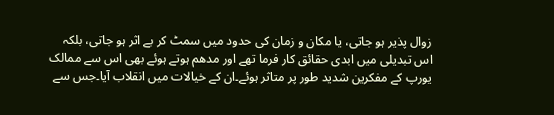زوال پذیر ہو جاتی، یا مکان و زمان کی حدود میں سمٹ کر بے اثر ہو جاتی، بلکہ اس تبدیلی میں ابدی حقائق کار فرما تھے اور مدھم ہوتے ہوئے بھی اس سے ممالک یورپ کے مفکرین شدید طور پر متاثر ہوئے۔ان کے خیالات میں انقلاب آیا۔جس سے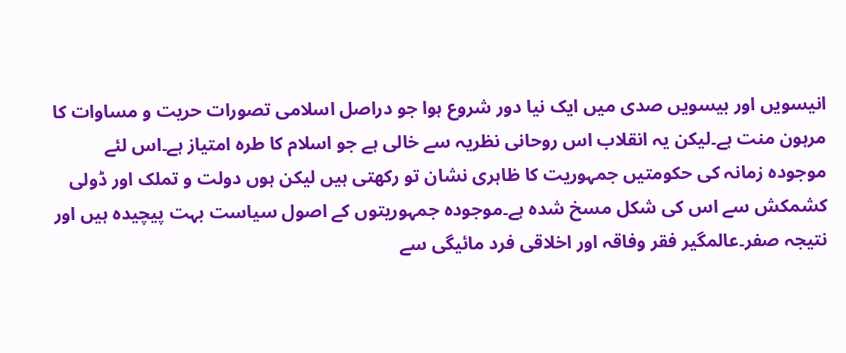انیسویں اور بیسویں صدی میں ایک نیا دور شروع ہوا جو دراصل اسلامی تصورات حریت و مساوات کا مرہون منت ہے۔لیکن یہ انقلاب اس روحانی نظریہ سے خالی ہے جو اسلام کا طرہ امتیاز ہے۔اس لئے موجودہ زمانہ کی حکومتیں جمہوریت کا ظاہری نشان تو رکھتی ہیں لیکن ہوں دولت و تملک اور ڈولی کشمکش سے اس کی شکل مسخ شدہ ہے۔موجودہ جمہوریتوں کے اصول سیاست بہت پیچیدہ ہیں اور نتیجہ صفر۔عالمگیر فقر وفاقہ اور اخلاقی فرد مائیگی سے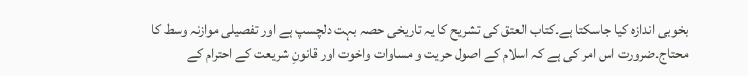بخوبی اندازہ کیا جاسکتا ہے۔کتاب العتق کی تشریح کا یہ تاریخی حصہ بہت دلچسپ ہے اور تفصیلی موازنہ وسط کا محتاج۔ضرورت اس امر کی ہے کہ اسلام کے اصول حریت و مساوات واخوت اور قانونِ شریعت کے احترام کے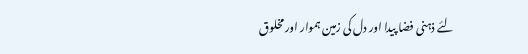لئے ذہنی فضا پیدا اور دل کی زمین ہموار اور مخلوق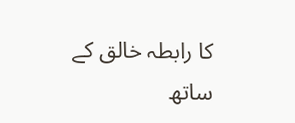کا رابطہ خالق کے ساتھ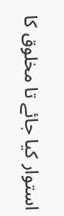استوار کیا جائے تا مخلوق کا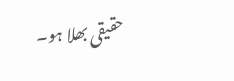حقیقی بھلا ہو۔